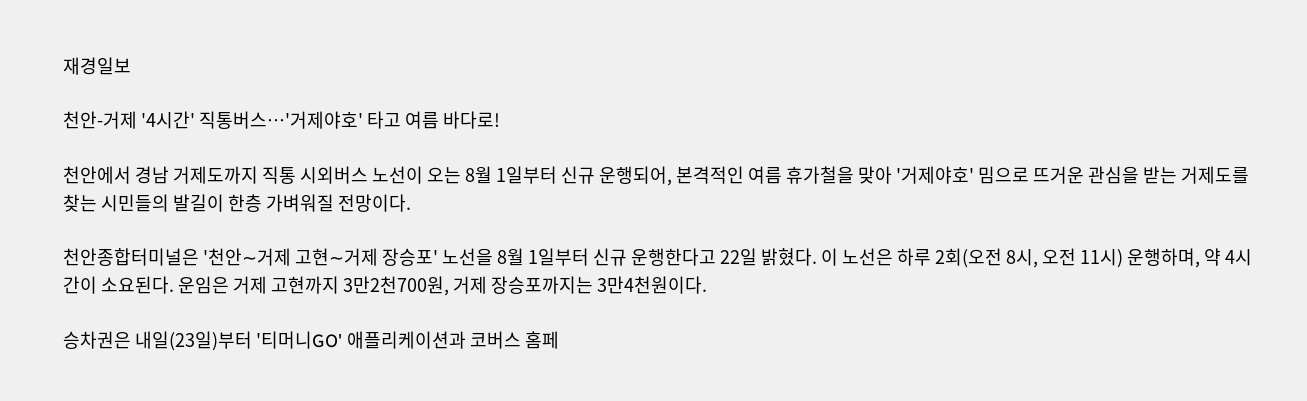재경일보

천안-거제 '4시간' 직통버스…'거제야호' 타고 여름 바다로!

천안에서 경남 거제도까지 직통 시외버스 노선이 오는 8월 1일부터 신규 운행되어, 본격적인 여름 휴가철을 맞아 '거제야호' 밈으로 뜨거운 관심을 받는 거제도를 찾는 시민들의 발길이 한층 가벼워질 전망이다.

천안종합터미널은 '천안∼거제 고현∼거제 장승포' 노선을 8월 1일부터 신규 운행한다고 22일 밝혔다. 이 노선은 하루 2회(오전 8시, 오전 11시) 운행하며, 약 4시간이 소요된다. 운임은 거제 고현까지 3만2천700원, 거제 장승포까지는 3만4천원이다.

승차권은 내일(23일)부터 '티머니GO' 애플리케이션과 코버스 홈페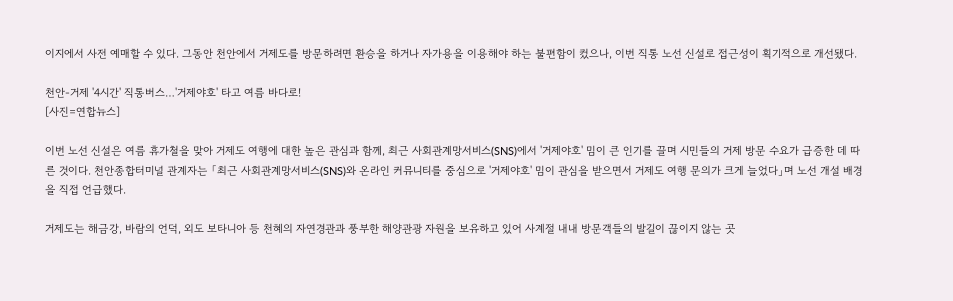이지에서 사전 예매할 수 있다. 그동안 천안에서 거제도를 방문하려면 환승을 하거나 자가용을 이용해야 하는 불편함이 컸으나, 이번 직통 노선 신설로 접근성이 획기적으로 개선됐다.

천안-거제 '4시간' 직통버스…'거제야호' 타고 여름 바다로!
[사진=연합뉴스]

이번 노선 신설은 여름 휴가철을 맞아 거제도 여행에 대한 높은 관심과 함께, 최근 사회관계망서비스(SNS)에서 '거제야호' 밈이 큰 인기를 끌며 시민들의 거제 방문 수요가 급증한 데 따른 것이다. 천안종합터미널 관계자는 「최근 사회관계망서비스(SNS)와 온라인 커뮤니티를 중심으로 '거제야호' 밈이 관심을 받으면서 거제도 여행 문의가 크게 늘었다」며 노선 개설 배경을 직접 언급했다.

거제도는 해금강, 바람의 언덕, 외도 보타니아 등 천혜의 자연경관과 풍부한 해양관광 자원을 보유하고 있어 사계절 내내 방문객들의 발길이 끊이지 않는 곳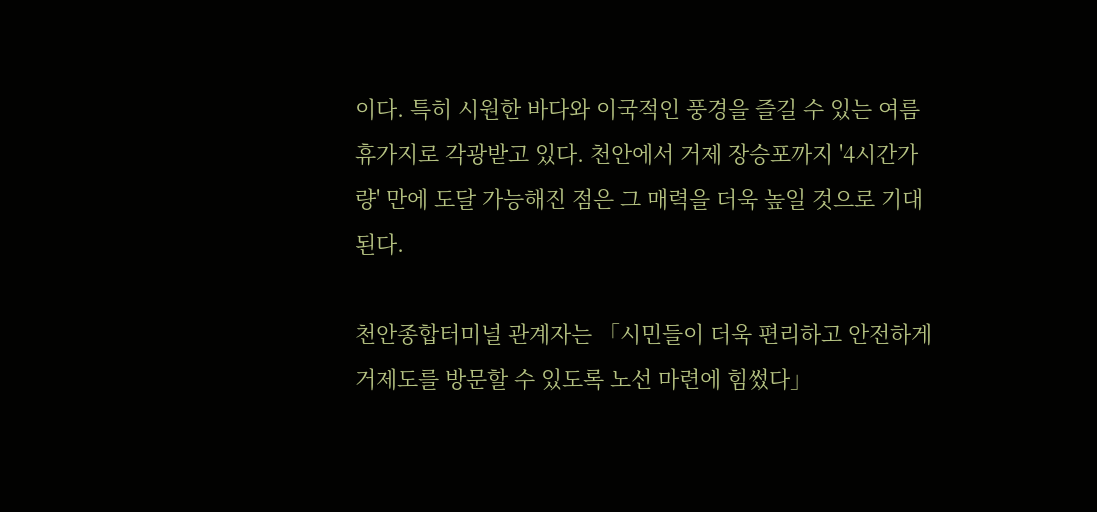이다. 특히 시원한 바다와 이국적인 풍경을 즐길 수 있는 여름 휴가지로 각광받고 있다. 천안에서 거제 장승포까지 '4시간가량' 만에 도달 가능해진 점은 그 매력을 더욱 높일 것으로 기대된다.

천안종합터미널 관계자는 「시민들이 더욱 편리하고 안전하게 거제도를 방문할 수 있도록 노선 마련에 힘썼다」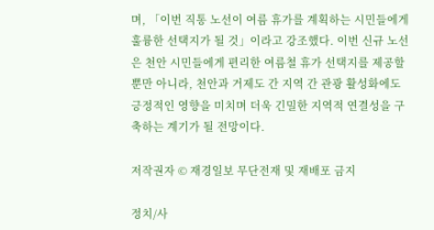며, 「이번 직통 노선이 여름 휴가를 계획하는 시민들에게 훌륭한 선택지가 될 것」이라고 강조했다. 이번 신규 노선은 천안 시민들에게 편리한 여름철 휴가 선택지를 제공할 뿐만 아니라, 천안과 거제도 간 지역 간 관광 활성화에도 긍정적인 영향을 미치며 더욱 긴밀한 지역적 연결성을 구축하는 계기가 될 전망이다.

저작권자 © 재경일보 무단전재 및 재배포 금지

정치/사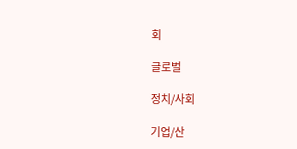회

글로벌

정치/사회

기업/산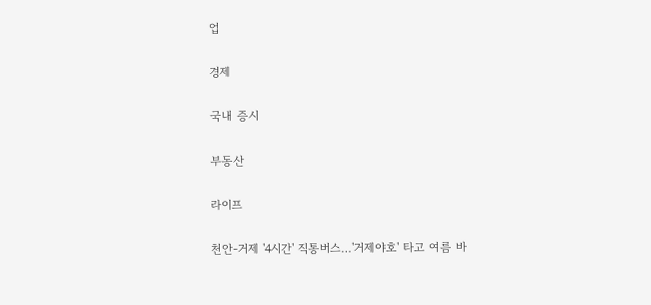업

경제

국내 증시

부동산

라이프

천안-거제 '4시간' 직통버스…'거제야호' 타고 여름 바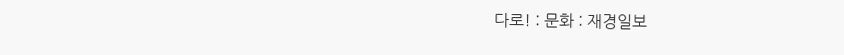다로! : 문화 : 재경일보